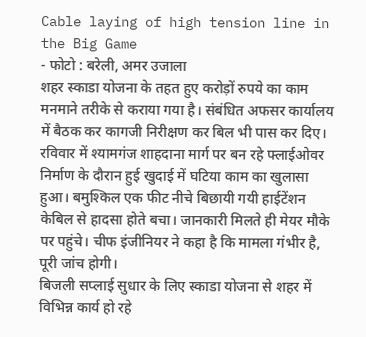Cable laying of high tension line in the Big Game
- फोटो : बरेली, अमर उजाला
शहर स्काडा योजना के तहत हुए करोड़ों रुपये का काम मनमाने तरीके से कराया गया है। संबंधित अफसर कार्यालय में बैठक कर कागजी निरीक्षण कर बिल भी पास कर दिए। रविवार में श्यामगंज शाहदाना मार्ग पर बन रहे फ्लाईओवर निर्माण के दौरान हुई खुदाई में घटिया काम का खुलासा हुआ। बमुश्किल एक फीट नीचे बिछायी गयी हाईटेंशन केबिल से हादसा होते बचा। जानकारी मिलते ही मेयर मौके पर पहुंचे। चीफ इंजीनियर ने कहा है कि मामला गंभीर है, पूरी जांच होगी।
बिजली सप्लाई सुधार के लिए स्काडा योजना से शहर में विभिन्न कार्य हो रहे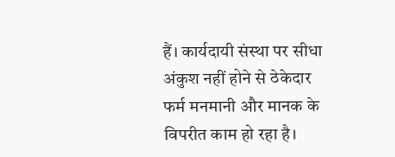हैं। कार्यदायी संस्था पर सीधा अंकुश नहीं होने से ठेकेदार फर्म मनमानी और मानक के विपरीत काम हो रहा है।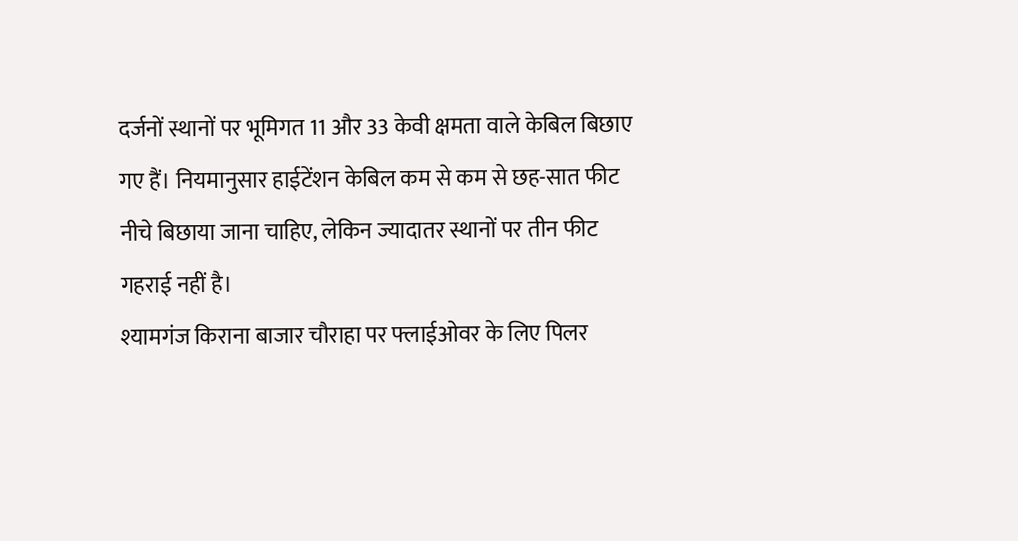दर्जनों स्थानों पर भूमिगत 11 और 33 केवी क्षमता वाले केबिल बिछाए गए हैं। नियमानुसार हाईटेंशन केबिल कम से कम से छह-सात फीट नीचे बिछाया जाना चाहिए, लेकिन ज्यादातर स्थानों पर तीन फीट गहराई नहीं है।
श्यामगंज किराना बाजार चौराहा पर फ्लाईओवर के लिए पिलर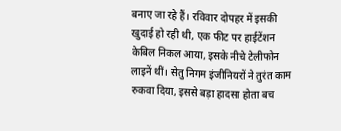बनाए जा रहे हैं। रविवार दोपहर में इसकी खुदाई हो रही थी, एक फीट पर हाईटेंशन केबिल निकल आया, इसके नीचे टेलीफोन लाइनें थीं। सेतु निगम इंजीनियरों ने तुरंत काम रुकवा दिया, इससे बड़ा हादसा होता बच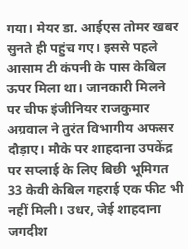गया। मेयर डा. आईएस तोमर खबर सुनते ही पहुंच गए। इससे पहले आसाम टी कंपनी के पास केबिल ऊपर मिला था। जानकारी मिलने पर चीफ इंजीनियर राजकुमार अग्रवाल ने तुरंत विभागीय अफसर दौड़ाए। मौके पर शाहदाना उपकेंद्र पर सप्लाई के लिए बिछी भूमिगत 33 केवी केबिल गहराई एक फीट भी नहीं मिली। उधर, जेई शाहदाना जगदीश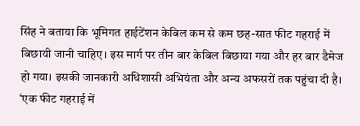सिंह ने बताया कि भूमिगत हाईटेंशन केबिल कम से कम छह-सात फीट गहराई में बिछायी जानी चाहिए। इस मार्ग पर तीन बार केबिल बिछाया गया और हर बार डैमेज हो गया। इसकी जानकारी अधिशासी अभियंता और अन्य अफसरों तक पहुंचा दी है।
‘एक फीट गहराई में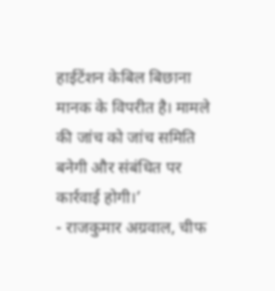हाईटेंशन केबिल बिछाना मानक के विपरीत है। मामले की जांच को जांच समिति बनेगी और संबंधित पर कार्रवाई होगी।’
- राजकुमार अग्रवाल, चीफ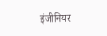इंजीनियर